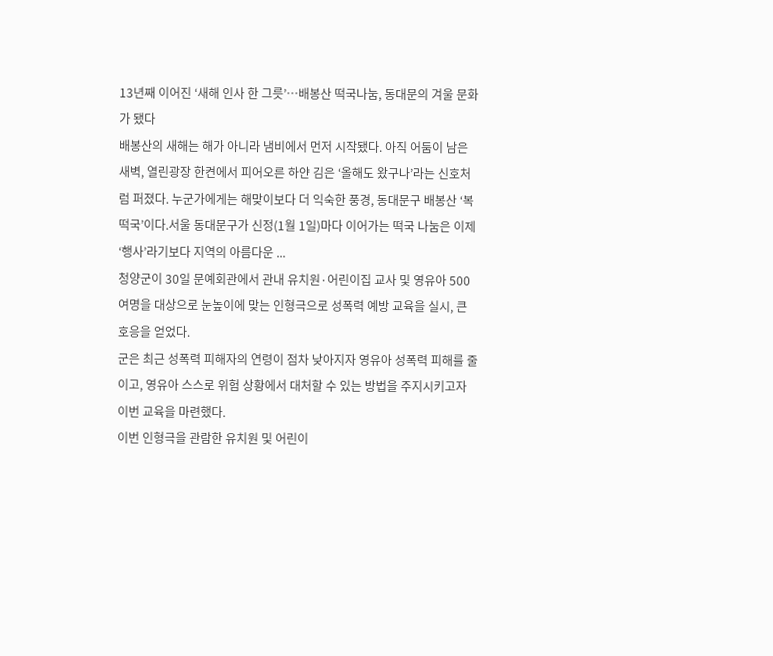13년째 이어진 ‘새해 인사 한 그릇’…배봉산 떡국나눔, 동대문의 겨울 문화가 됐다
배봉산의 새해는 해가 아니라 냄비에서 먼저 시작됐다. 아직 어둠이 남은 새벽, 열린광장 한켠에서 피어오른 하얀 김은 ‘올해도 왔구나’라는 신호처럼 퍼졌다. 누군가에게는 해맞이보다 더 익숙한 풍경, 동대문구 배봉산 ‘복떡국’이다.서울 동대문구가 신정(1월 1일)마다 이어가는 떡국 나눔은 이제 ‘행사’라기보다 지역의 아름다운 ...
청양군이 30일 문예회관에서 관내 유치원·어린이집 교사 및 영유아 500여명을 대상으로 눈높이에 맞는 인형극으로 성폭력 예방 교육을 실시, 큰 호응을 얻었다.
군은 최근 성폭력 피해자의 연령이 점차 낮아지자 영유아 성폭력 피해를 줄이고, 영유아 스스로 위험 상황에서 대처할 수 있는 방법을 주지시키고자 이번 교육을 마련했다.
이번 인형극을 관람한 유치원 및 어린이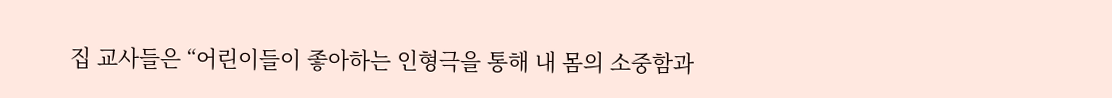집 교사들은 “어린이들이 좋아하는 인형극을 통해 내 몸의 소중함과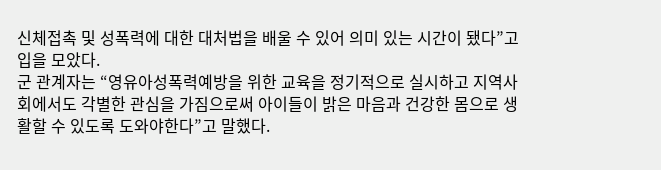신체접촉 및 성폭력에 대한 대처법을 배울 수 있어 의미 있는 시간이 됐다”고 입을 모았다.
군 관계자는 “영유아성폭력예방을 위한 교육을 정기적으로 실시하고 지역사회에서도 각별한 관심을 가짐으로써 아이들이 밝은 마음과 건강한 몸으로 생활할 수 있도록 도와야한다”고 말했다.